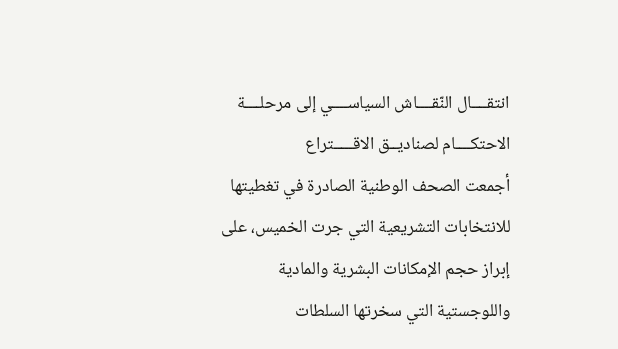انتقــــال النّقــــاش السياســــي إلى مرحلــــة الاحتكــــام لصناديــق الاقـــــتراع
أجمعت الصحف الوطنية الصادرة في تغطيتها للانتخابات التشريعية التي جرت الخميس، على إبراز حجم الإمكانات البشرية والمادية واللوجستية التي سخرتها السلطات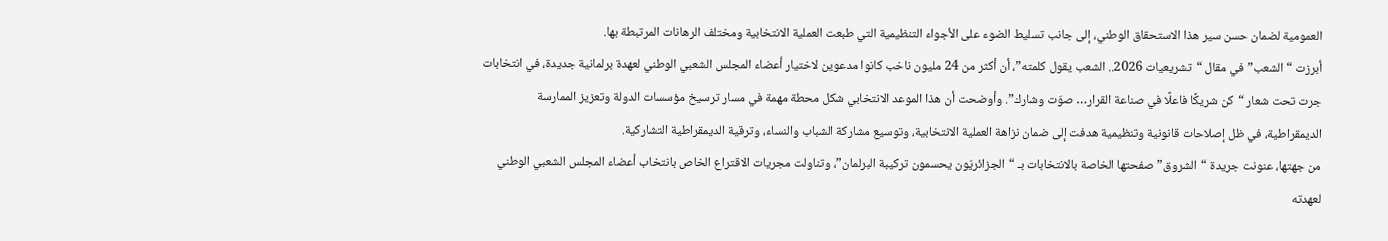العمومية لضمان حسن سير هذا الاستحقاق الوطني، إلى جانب تسليط الضوء على الأجواء التنظيمية التي طبعت العملية الانتخابية ومختلف الرهانات المرتبطة بها.
أبرزت “الشعب” في مقال “تشريعيات 2026.. الشعب يقول كلمته”، أن أكثر من 24 مليون ناخب كانوا مدعوين لاختيار أعضاء المجلس الشعبي الوطني لعهدة برلمانية جديدة، في انتخابات جرت تحت شعار “كن شريكًا فاعلًا في صناعة القرار… صوّت وشارك”. وأوضحت أن هذا الموعد الانتخابي شكل محطة مهمة في مسار ترسيخ مؤسسات الدولة وتعزيز الممارسة الديمقراطية، في ظل إصلاحات قانونية وتنظيمية هدفت إلى ضمان نزاهة العملية الانتخابية، وتوسيع مشاركة الشباب والنساء، وترقية الديمقراطية التشاركية.
من جهتها، عنونت جريدة “الشروق” صفحتها الخاصة بالانتخابات بـ “الجزائريّون يحسمون تركيبة البرلمان”، وتناولت مجريات الاقتراع الخاص بانتخاب أعضاء المجلس الشعبي الوطني لعهدته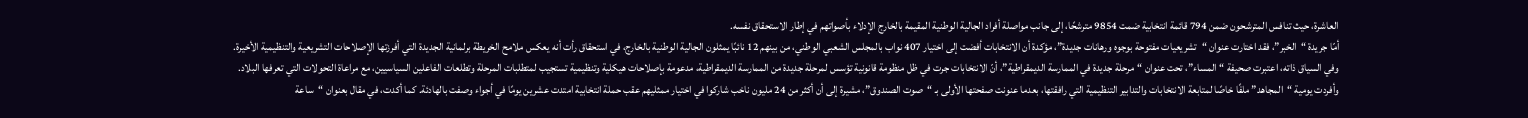العاشرة، حيث تنافس المترشحون ضمن 794 قائمة انتخابية ضمت 9854 مترشحًا، إلى جانب مواصلة أفراد الجالية الوطنية المقيمة بالخارج الإدلاء بأصواتهم في إطار الاستحقاق نفسه.
أمّا جريدة “الخبر”، فقد اختارت عنوان “تشريعيات مفتوحة بوجوه ورهانات جديدة”، مؤكدة أن الانتخابات أفضت إلى اختيار 407 نواب بالمجلس الشعبي الوطني، من بينهم 12 نائبًا يمثلون الجالية الوطنية بالخارج، في استحقاق رأت أنه يعكس ملامح الخريطة برلمانية الجديدة التي أفرزتها الإصلاحات التشريعية والتنظيمية الأخيرة.
وفي السياق ذاته، اعتبرت صحيفة “المساء”، تحت عنوان “مرحلة جديدة في الممارسة الديمقراطية”، أنّ الانتخابات جرت في ظل منظومة قانونية تؤسس لمرحلة جديدة من الممارسة الديمقراطية، مدعومة بإصلاحات هيكلية وتنظيمية تستجيب لمتطلبات المرحلة وتطلعات الفاعلين السياسيين، مع مراعاة التحولات التي تعرفها البلاد.
وأفردت يومية “المجاهد” ملفًا خاصًا لمتابعة الانتخابات والتدابير التنظيمية التي رافقتها، بعدما عنونت صفحتها الأولى بـ “صوت الصندوق”، مشيرة إلى أن أكثر من 24 مليون ناخب شاركوا في اختيار ممثليهم عقب حملة انتخابية امتدت عشرين يومًا في أجواء وصفت بالهادئة. كما أكدت، في مقال بعنوان “ساعة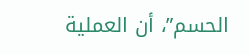الحسم”، أن العملية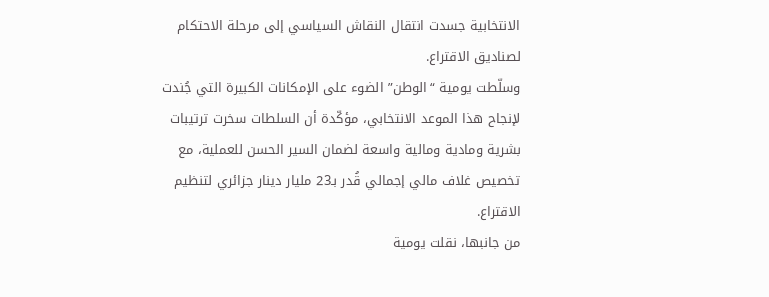الانتخابية جسدت انتقال النقاش السياسي إلى مرحلة الاحتكام لصناديق الاقتراع.
وسلّطت يومية “الوطن” الضوء على الإمكانات الكبيرة التي جُندت لإنجاح هذا الموعد الانتخابي، مؤكّدة أن السلطات سخرت ترتيبات بشرية ومادية ومالية واسعة لضمان السير الحسن للعملية، مع تخصيص غلاف مالي إجمالي قُدر بـ23 مليار دينار جزائري لتنظيم الاقتراع.
من جانبها، نقلت يومية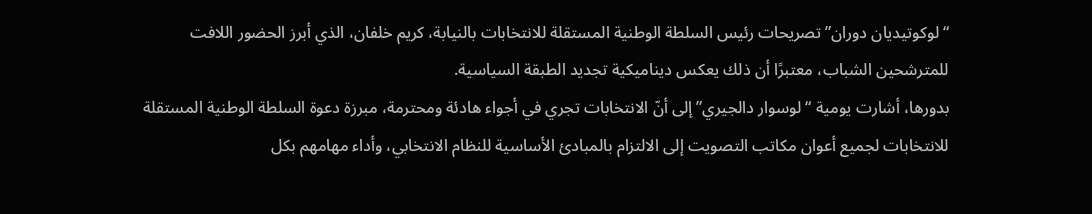“لوكوتيديان دوران” تصريحات رئيس السلطة الوطنية المستقلة للانتخابات بالنيابة، كريم خلفان، الذي أبرز الحضور اللافت للمترشحين الشباب، معتبرًا أن ذلك يعكس ديناميكية تجديد الطبقة السياسية.
بدورها، أشارت يومية “لوسوار دالجيري” إلى أنّ الانتخابات تجري في أجواء هادئة ومحترمة، مبرزة دعوة السلطة الوطنية المستقلة للانتخابات لجميع أعوان مكاتب التصويت إلى الالتزام بالمبادئ الأساسية للنظام الانتخابي، وأداء مهامهم بكل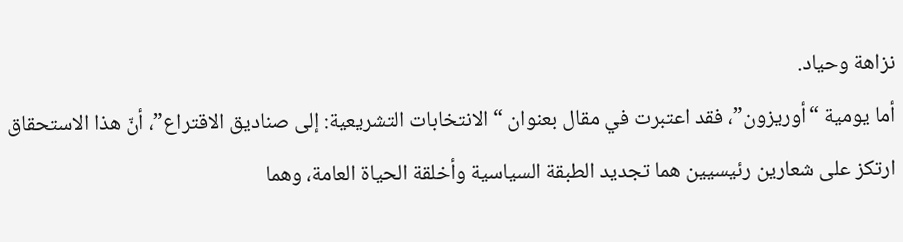نزاهة وحياد.
أما يومية “أوريزون”، فقد اعتبرت في مقال بعنوان “الانتخابات التشريعية: إلى صناديق الاقتراع”، أنّ هذا الاستحقاق ارتكز على شعارين رئيسيين هما تجديد الطبقة السياسية وأخلقة الحياة العامة، وهما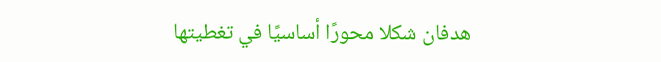هدفان شكلا محورًا أساسيًا في تغطيتها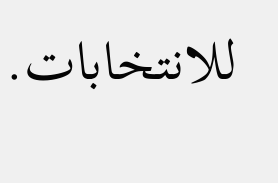للانتخابات.